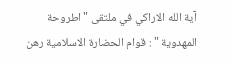آية الله الاراكي في ملتقى "اطروحة المهدوية " : قوام الحضارة الاسلامية رهن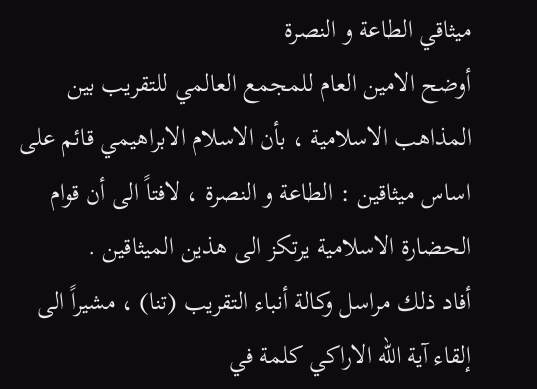ميثاقي الطاعة و النصرة
أوضح الامين العام للمجمع العالمي للتقريب بين المذاهب الاسلامية ، بأن الاسلام الابراهيمي قائم على اساس ميثاقين : الطاعة و النصرة ، لافتاً الى أن قوام الحضارة الاسلامية يرتكز الى هذين الميثاقين .
أفاد ذلك مراسل وكالة أنباء التقريب (تنا) ، مشيراً الى إلقاء آية الله الاراكي كلمة في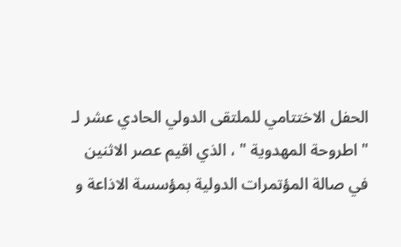الحفل الاختتامي للملتقى الدولي الحادي عشر لـ " اطروحة المهدوية " ، الذي اقيم عصر الاثنين في صالة المؤتمرات الدولية بمؤسسة الاذاعة و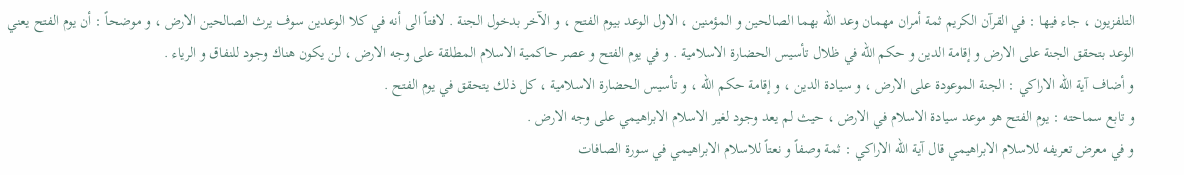التلفزيون ، جاء فيها : في القرآن الكريم ثمة أمران مهمان وعد الله بهما الصالحين و المؤمنين ، الاول الوعد بيوم الفتح ، و الآخر بدخول الجنة . لافتاً الى أنه في كلا الوعدين سوف يرث الصالحين الارض ، و موضحاً : أن يوم الفتح يعني الوعد بتحقق الجنة على الارض و إقامة الدين و حكم الله في ظلال تأسيس الحضارة الاسلامية . و في يوم الفتح و عصر حاكمية الاسلام المطلقة على وجه الارض ، لن يكون هناك وجود للنفاق و الرياء .
و أضاف آية الله الاراكي : الجنة الموعودة على الارض ، و سيادة الدين ، و إقامة حكم الله ، و تأسيس الحضارة الاسلامية ، كل ذلك يتحقق في يوم الفتح .
و تابع سماحته : يوم الفتح هو موعد سيادة الاسلام في الارض ، حيث لم يعد وجود لغير الاسلام الابراهيمي على وجه الارض .
و في معرض تعريفه للاسلام الابراهيمي قال آية الله الاراكي : ثمة وصفاً و نعتاً للاسلام الابراهيمي في سورة الصافات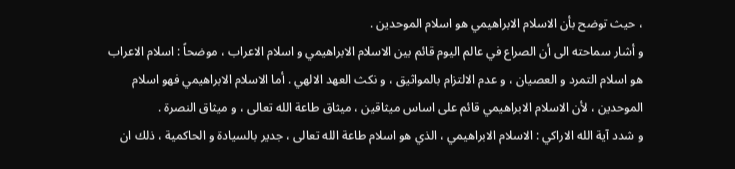، حيث توضح بأن الاسلام الابراهيمي هو اسلام الموحدين .
و أشار سماحته الى أن الصراع في عالم اليوم قائم بين الاسلام الابراهيمي و اسلام الاعراب ، موضحاً : اسلام الاعراب هو اسلام التمرد و العصيان ، و عدم الالتزام بالمواثيق ، و نكث العهد الالهي . أما الاسلام الابراهيمي فهو اسلام الموحدين ، لأن الاسلام الابراهيمي قائم على اساس ميثاقين ، ميثاق طاعة الله تعالى ، و ميثاق النصرة .
و شدد آية الله الاراكي : الاسلام الابراهيمي ، الذي هو اسلام طاعة الله تعالى ، جدير بالسيادة و الحاكمية ، ذلك ان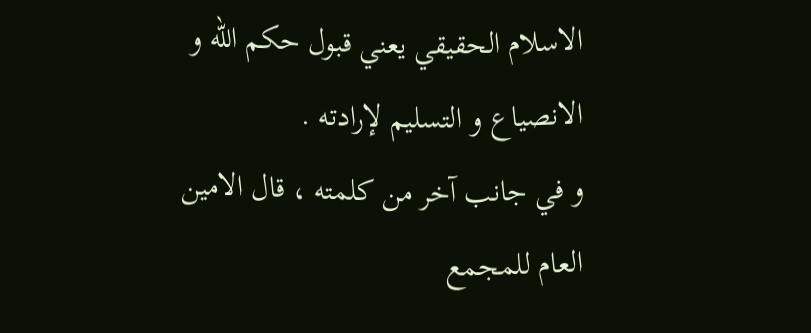الاسلام الحقيقي يعني قبول حكم الله و الانصياع و التسليم لإرادته .
و في جانب آخر من كلمته ، قال الامين العام للمجمع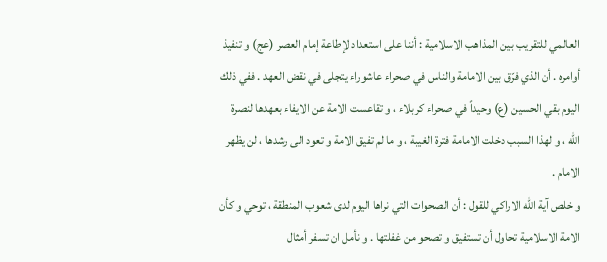العالمي للتقريب بين المذاهب الاسلامية : أننا على استعداد لإطاعة إمام العصر (عج) و تنفيذ أوامره . أن الذي فرّق بين الامامة والناس في صحراء عاشوراء يتجلى في نقض العهد . ففي ذلك اليوم بقي الحسين (ع) وحيداً في صحراء كربلاء ، و تقاعست الامة عن الايفاء بعهدها لنصرة الله ، و لهذا السبب دخلت الامامة فترة الغيبة ، و ما لم تفيق الامة و تعود الى رشدها ، لن يظهر الامام .
و خلص آية الله الاراكي للقول : أن الصحوات التي نراها اليوم لدى شعوب المنطقة ، توحي و كأن الامة الاسلامية تحاول أن تستفيق و تصحو من غفلتها . و نأمل ان تسفر أمثال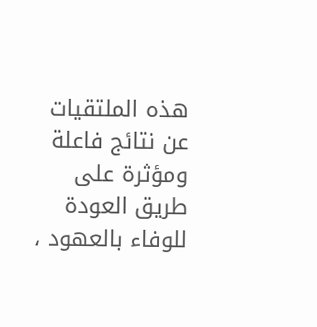هذه الملتقيات عن نتائج فاعلة ومؤثرة على طريق العودة للوفاء بالعهود ،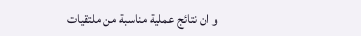و ان نتائج عملية مناسبة من ملتقيات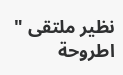نظير ملتقى " اطروحة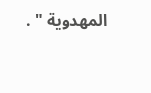المهدوية " .